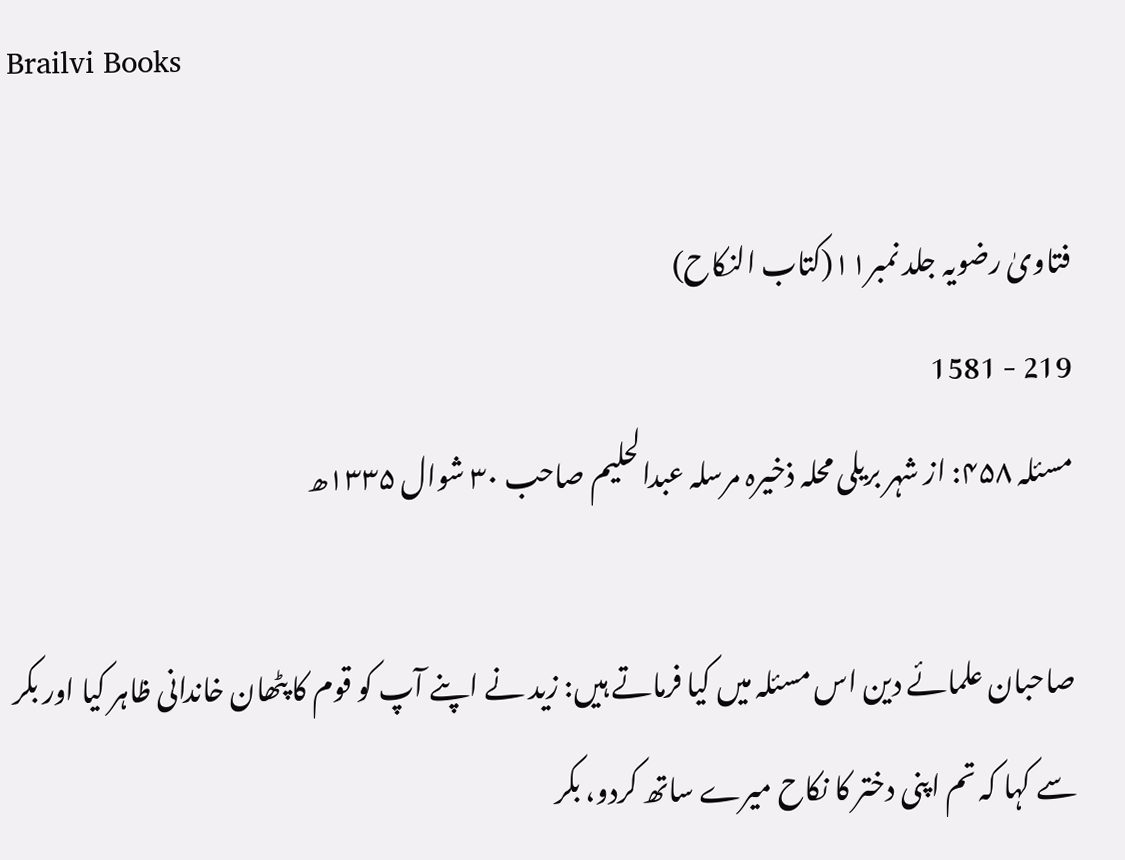Brailvi Books

فتاویٰ رضویہ جلد نمبر۱۱(کتاب النکاح)
219 - 1581
مسئلہ ۴۵۸: از شہر بریلی محلہ ذخیرہ مرسلہ عبدالحلیم صاحب ۳۰ شوال ۱۳۳۵ھ

صاحبان علمائے دین اس مسئلہ میں کیا فرماتے ہیں: زید نے اپنے آپ کو قوم کا پٹھان خاندانی ظاہر کیا اور بکر سے کہا کہ تم اپنی دختر کا نکاح میرے ساتھ کردو، بکر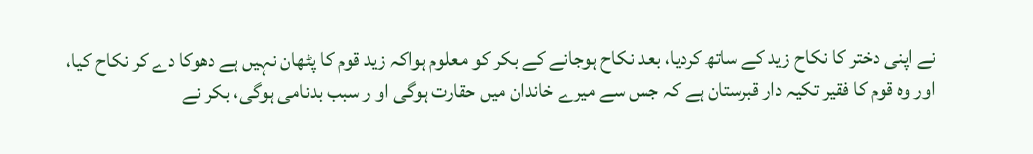نے اپنی دختر کا نکاح زید کے ساتھ کردیا، بعد نکاح ہوجانے کے بکر کو معلوم ہواکہ زید قوم کا پٹھان نہیں ہے دھوکا دے کر نکاح کیا، اور وہ قوم کا فقیر تکیہ دار قبرستان ہے کہ جس سے میرے خاندان میں حقارت ہوگی او ر سبب بدنامی ہوگی، بکر نے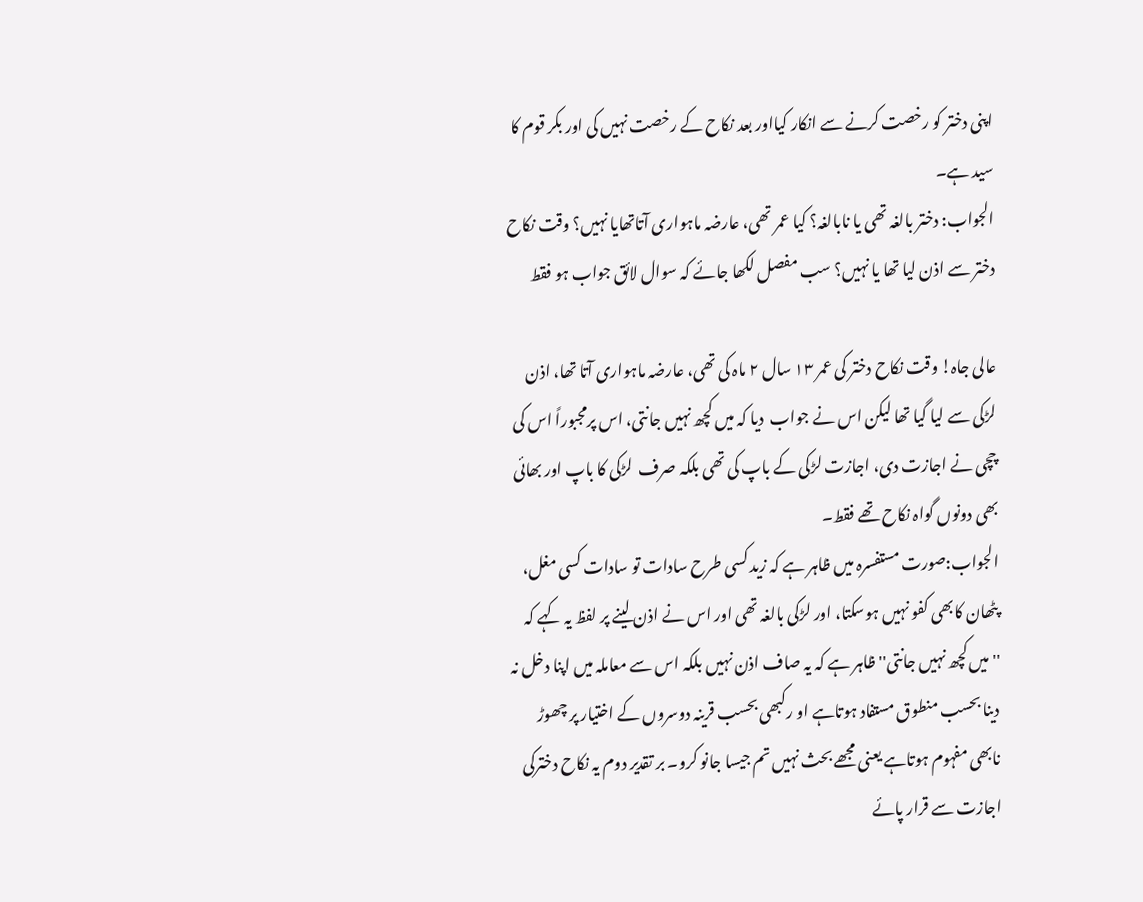اپنی دختر کو رخصت کرنے سے انکار کیااور بعد نکاح کے رخصت نہیں کی اور بکر قوم کا سید ہے۔
الجواب: دختر بالغہ تھی یا نابالغہ؟ کیا عمر تھی، عارضہ ماہواری آتاتھایا نہیں؟ وقت نکاح دختر سے اذن لیا تھا یا نہیں؟ سب مفصل لکھا جائے کہ سوال لائق جواب ہو فقط

عالی جاہ! وقت نکاح دختر کی عمر ۱۳ سال ۲ ماہ کی تھی، عارضہ ماہواری آتا تھا، اذن لڑکی سے لیا گیا تھا لیکن اس نے جواب  دیا کہ میں کچھ نہیں جانتی، اس پرمجبوراً اس کی چچی نے اجازت دی، اجازت لڑکی کے باپ کی تھی بلکہ صرف  لڑکی کا باپ اور بھائی بھی دونوں گواہ نکاح تھے فقط۔
الجواب:صورت مستفسرہ میں ظاہر ہے کہ زید کسی طرح سادات تو سادات کسی مغل، پٹھان کابھی کفو نہیں ہوسکتا، اور لڑکی بالغہ تھی اور اس نے اذن لینے پر لفظ یہ کہے کہ ''میں کچھ نہیں جانتی'' ظاہر ہے کہ یہ صاف اذن نہیں بلکہ اس سے معاملہ میں اپنا دخل نہ دینا بحسب منطوق مستفاد ہوتاہے او رکبھی بحسب قرینہ دوسروں کے اختیار پر چھوڑ نابھی مفہوم ہوتاہے یعنی مجھے بحث نہیں تم جیسا جانو کرو۔ بر تقدیر دوم یہ نکاح دخترکی اجازت سے قرار پائے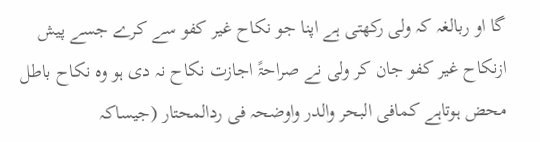گا او ربالغہ کہ ولی رکھتی ہے اپنا جو نکاح غیر کفو سے کرے جسے پیش ازنکاح غیر کفو جان کر ولی نے صراحۃً اجازت نکاح نہ دی ہو وہ نکاح باطل محض ہوتاہے کمافی البحر والدر واوضحہ فی ردالمحتار (جیساکہ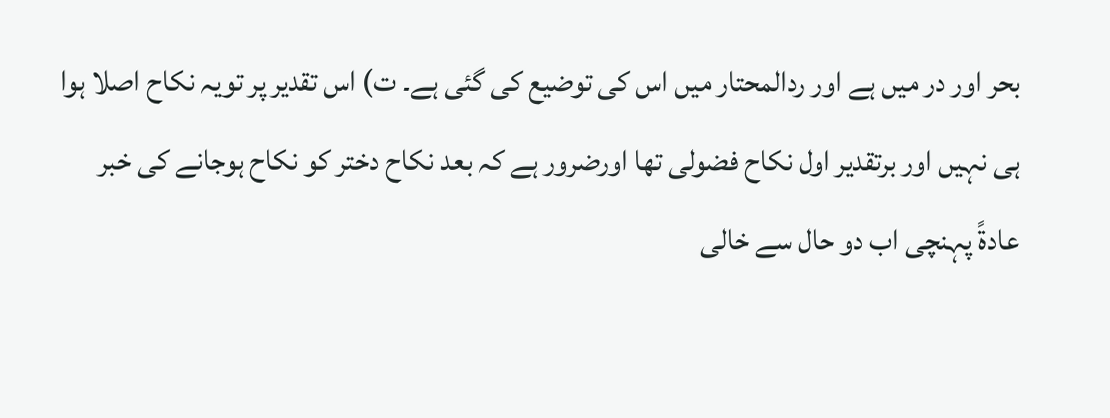بحر اور در میں ہے اور ردالمحتار میں اس کی توضیع کی گئی ہے۔ ت) اس تقدیر پر تویہ نکاح اصلا ہوا ہی نہیں اور برتقدیر اول نکاح فضولی تھا اورضرور ہے کہ بعد نکاح دختر کو نکاح ہوجانے کی خبر عادۃً پہنچی اب دو حال سے خالی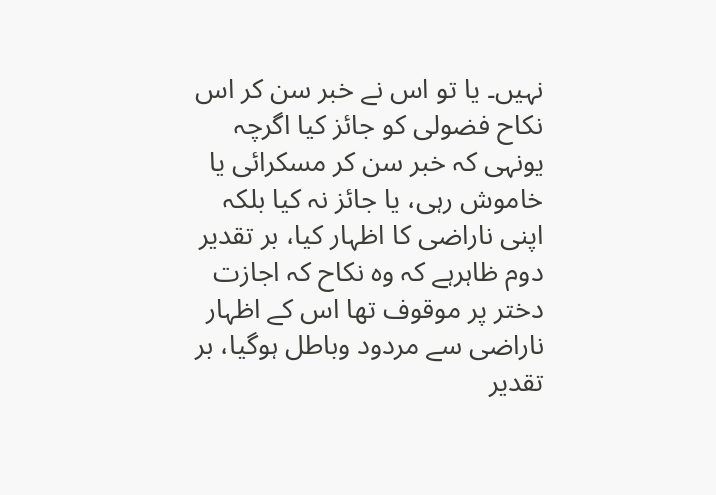نہیں۔ یا تو اس نے خبر سن کر اس نکاح فضولی کو جائز کیا اگرچہ یونہی کہ خبر سن کر مسکرائی یا خاموش رہی، یا جائز نہ کیا بلکہ اپنی ناراضی کا اظہار کیا، بر تقدیر دوم ظاہرہے کہ وہ نکاح کہ اجازت دختر پر موقوف تھا اس کے اظہار ناراضی سے مردود وباطل ہوگیا، بر تقدیر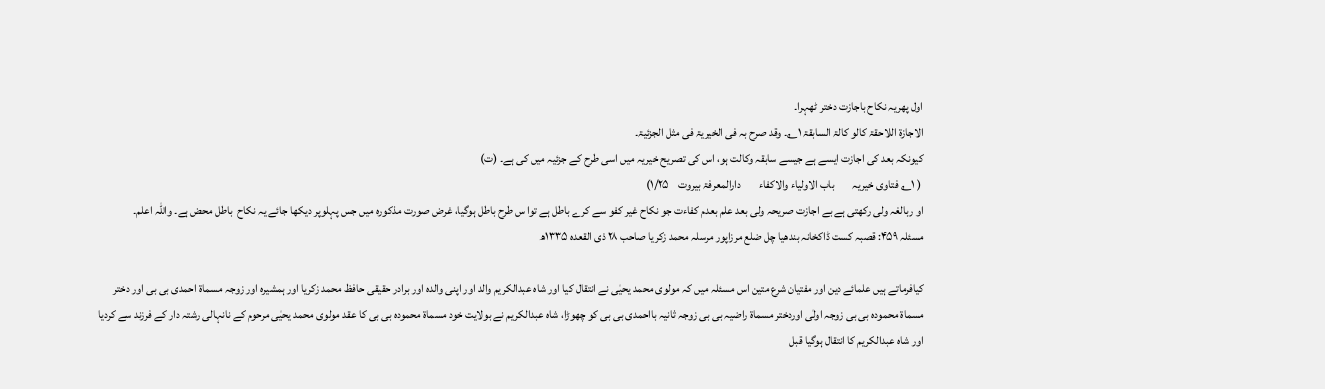اول پھریہ نکاح باجازت دختر ٹھہرا۔
الاجازۃ اللاحقۃ کالو کالۃ السابقۃ ۱؎۔ وقد صرح بہ فی الخیریۃ فی مثل الجزئیۃ۔
کیونکہ بعد کی اجازت ایسے ہے جیسے سابقہ وکالت ہو، اس کی تصریح خیریہ میں اسی طرح کے جزئیہ میں کی ہے۔ (ت)
 ( ۱؎ فتاوی خیریہ        باب الاولیاء والاکفاء        دارالمعرفۃ بیروت    ۱/۲۵)
او ربالغہ ولی رکھتی ہے بے اجازت صریحہ ولی بعد علم بعدم کفاءت جو نکاح غیر کفو سے کرے باطل ہے توا س طرح باطل ہوگیا، غرض صورت مذکورہ میں جس پہلوپر دیکھا جائے یہ نکاح  باطل محض ہے۔ واللہ اعلم۔
مسئلہ ۴۵۹: قصبہ کست ڈاکخانہ بندھیا چل ضلع مرزاپور مرسلہ محمد زکریا صاحب ۲۸ ذی القعدہ ۱۳۳۵ھ

کیافرماتے ہیں علمائے دین اور مفتیان شرع متین اس مسئلہ میں کہ مولوی محمد یحیٰی نے انتقال کیا اور شاہ عبدالکریم والد اور اپنی والدہ اور برادر حقیقی حافظ محمد زکریا اور ہمشیرہ اور زوجہ مسماۃ احمدی بی بی اور دختر مسماۃ محمودہ بی بی زوجہ اولٰی اوردختر مسماۃ راضیہ بی بی زوجہ ثانیہ بااحمدی بی بی کو چھوڑا، شاہ عبدالکریم نے بولایت خود مسماۃ محمودہ بی بی کا عقد مولوی محمد یحیٰی مرحوم کے نانہالی رشتہ دار کے فرزند سے کردیا اور شاہ عبدالکریم کا انتقال ہوگیا قبل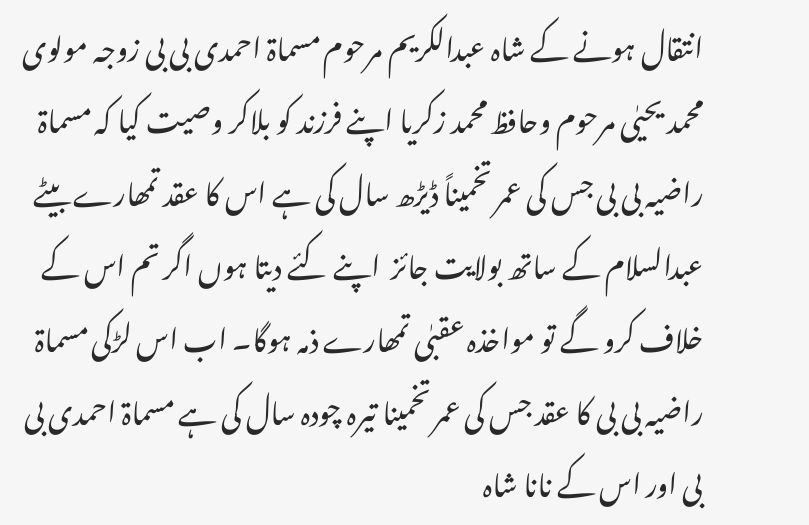انتقال ہونے کے شاہ عبدالکریم مرحوم مسماۃ احمدی بی بی زوجہ مولوی محمد یحیٰی مرحوم وحافظ محمد زکریا اپنے فرزند کو بلاکر وصیت کیا کہ مسماۃ راضیہ بی بی جس کی عمر تخمیناً ڈیڑھ سال کی ہے اس کا عقد تمھارے بیٹے عبدالسلام کے ساتھ بولایت جائز  اپنے کئے دیتا ہوں اگر تم اس کے خلاف کرو گے تو مواخذہ عقبٰی تمھارے ذمہ ہوگا۔ اب اس لڑکی مسماۃ راضیہ بی بی کا عقد جس کی عمر تخمینا تیرہ چودہ سال کی ہے مسماۃ احمدی بی بی اور اس کے نانا شاہ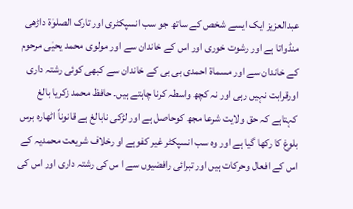عبدالعزیز ایک ایسے شخص کے ساتھ جو سب انسپکٹری اور تارک الصلوٰۃ داڑھی منڈواتا ہے اور رشوت خوری اور اس کے خاندان سے اور مولوی محمد یحیٰی مرحوم کے خاندان سے اور مسماۃ احمدی بی بی کے خاندان سے کبھی کوئی رشتہ داری اورقرابت نہیں رہی اور نہ کچھ واسطہ کرنا چاہتے ہیں۔ حافظ محمد زکریا بالغ کہتاہے کہ حق ولایت شرعا مجھ کوحاصل ہے اور لڑکی نابالغ ہے قانوناً اٹھارہ برس بلوغ کا رکھا گیا ہے اور وہ سب انسپکٹر غیر کفوہے او رخلاف شریعت محمدیہ کے اس کے افعال وحرکات ہیں اور تبرائی رافضیوں سے ا س کی رشتہ داری اور اس کی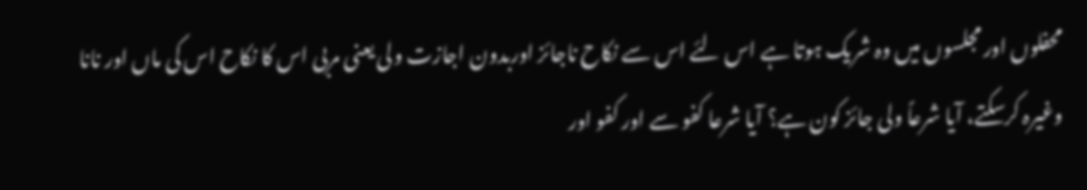محفلوں اور مجلسوں میں وہ شریک ہوتا ہے اس لئے اس سے نکاح ناجائز اوربدون اجازت ولی یعنی مربی اس کا نکاح اس کی ماں اور نانا وغیرہ کرسکتے، آیا شرعاً ولی جائز کون ہے؟ آیا شرعا کفو سے اور کفو اور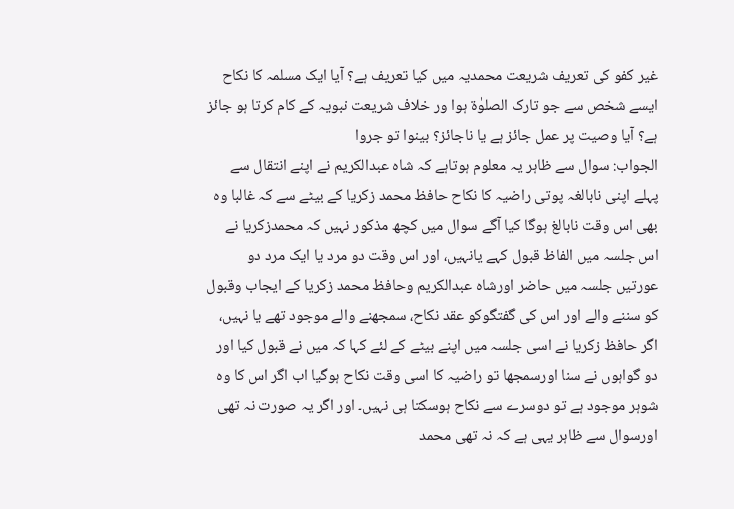غیر کفو کی تعریف شریعت محمدیہ میں کیا تعریف ہے؟ آیا ایک مسلمہ کا نکاح ایسے شخص سے جو تارک الصلوٰۃ ہوا ور خلاف شریعت نبویہ کے کام کرتا ہو جائز ہے؟ آیا وصیت پر عمل جائز ہے یا ناجائز؟ بینوا تو جروا
الجواب: سوال سے ظاہر یہ معلوم ہوتاہے کہ شاہ عبدالکریم نے اپنے انتقال سے پہلے اپنی نابالغہ پوتی راضیہ کا نکاح حافظ محمد زکریا کے بیٹے سے کہ غالبا وہ بھی اس وقت نابالغ ہوگا کیا آگے سوال میں کچھ مذکور نہیں کہ محمدزکریا نے اس جلسہ میں الفاظ قبول کہے یانہیں، اور اس وقت دو مرد یا ایک مرد دو عورتیں جلسہ میں حاضر اورشاہ عبدالکریم وحافظ محمد زکریا کے ایجاب وقبول کو سننے والے اور اس کی گفتگوکو عقد نکاح، سمجھنے والے موجود تھے یا نہیں، اگر حافظ زکریا نے اسی جلسہ میں اپنے بیٹے کے لئے کہا کہ میں نے قبول کیا اور دو گواہوں نے سنا اورسمجھا تو راضیہ کا اسی وقت نکاح ہوگیا اب اگر اس کا وہ شوہر موجود ہے تو دوسرے سے نکاح ہوسکتا ہی نہیں۔ اور اگر یہ صورت نہ تھی اورسوال سے ظاہر یہی ہے کہ نہ تھی محمد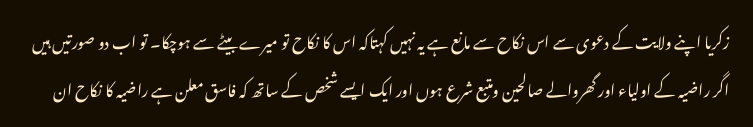زکریا اپنے ولایت کے دعوی سے اس نکاح سے مانع ہے یہ نہیں کہتاکہ اس کا نکاح تو میرے بیٹے سے ہوچکا۔ تو اب دو صورتیں ہیں اگر راضیہ کے اولیاء اور گھروالے صالحین ومتبع شرع ہوں اور ایک ایسے شخص کے ساتھ کہ فاسق معلن ہے راضیہ کا نکاح ان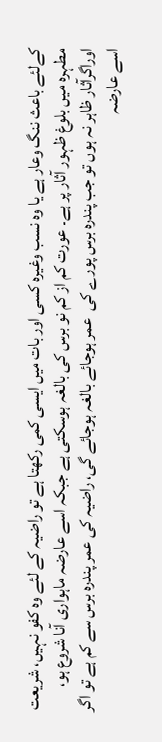کےلئے باعث ننگ وعار ہے یا وہ نسب وغیرہ کسی اور بات میں ایسی کمی رکھتا ہے تو راضیہ کے لئے وہ کفو نہیں، شریعت مطہرہ میں بلوغ ظہور آثار پر ہے۔ عورت کم از کم نو برس کی بالغہ ہوسکتی ہے جبکہ اسے عارضہ ماہواری آنا شروع ہو، اوراگرآثار ظاہر نہ ہوں تو جب پندرہ برس پورے کی  عمر ہوجائے بالغہ ہوجائے گی، راضیہ کی عمر پندرہ برس سے کم ہے تو اگر اسے عارضہ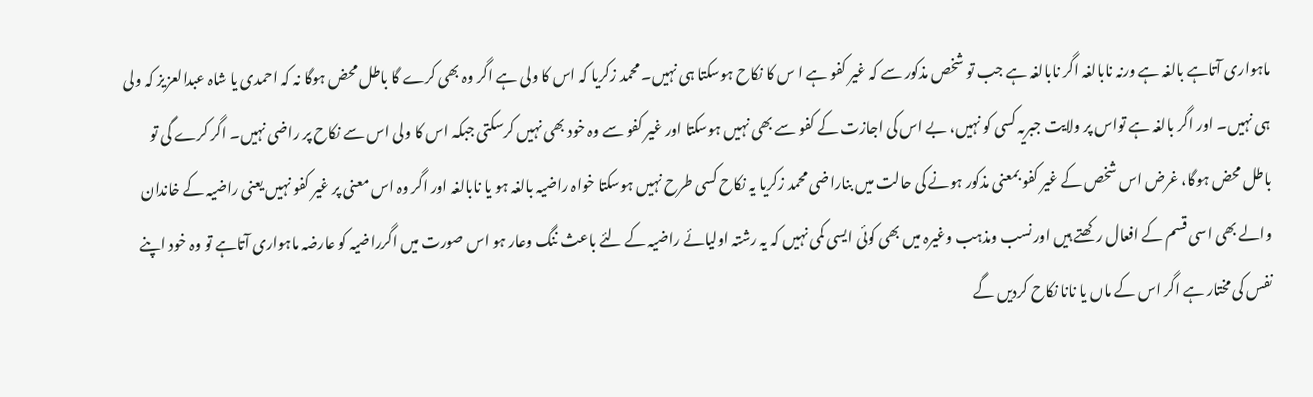ماہواری آتاہے بالغہ ہے ورنہ نابالغہ اگر نابالغہ ہے جب تو شخص مذکور سے کہ غیر کفو ہے ا س کا نکاح ہوسکتا ہی نہیں۔ محمد زکریا کہ اس کا ولی ہے اگر وہ بھی کرے گا باطل محض ہوگا نہ کہ احمدی یا شاہ عبدالعزیز کہ ولی ہی نہیں۔ اور اگر بالغہ ہے تواس پر ولایت جبریہ کسی کو نہیں، بے اس کی اجازت کے کفو سے بھی نہیں ہوسکتا اور غیر کفو سے وہ خود بھی نہیں کرسکتی جبکہ اس کا ولی اس سے نکاح پر راضی نہیں۔ اگر کرے گی تو باطل محض ہوگا، غرض اس شخص کے غیر کفو بمعنی مذکور ہونے کی حالت میں بناراضی محمد زکریا یہ نکاح کسی طرح نہیں ہوسکتا خواہ راضیہ بالغہ ہو یا نابالغہ اور اگر وہ اس معنی پر غیر کفو نہیں یعنی راضیہ کے خاندان والے بھی اسی قسم کے افعال رکھتے ہیں اور نسب ومذہب وغیرہ میں بھی کوئی ایسی کمی نہیں کہ یہ رشتہ اولیائے راضیہ کے لئے باعث ننگ وعار ہو اس صورت میں اگرراضیہ کو عارضہ ماہواری آتاہے تو وہ خود اپنے نفس کی مختار ہے اگر اس کے ماں یا نانا نکاح کردیں گے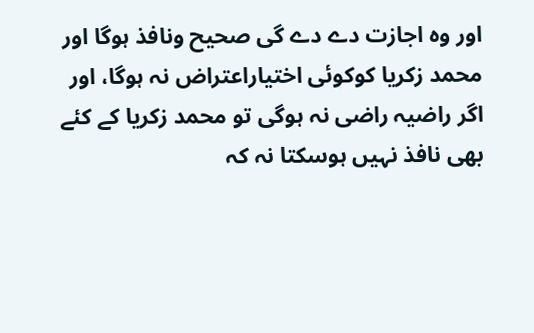اور وہ اجازت دے دے گی صحیح ونافذ ہوگا اور محمد زکریا کوکوئی اختیاراعتراض نہ ہوگا، اور اگر راضیہ راضی نہ ہوگی تو محمد زکریا کے کئے بھی نافذ نہیں ہوسکتا نہ کہ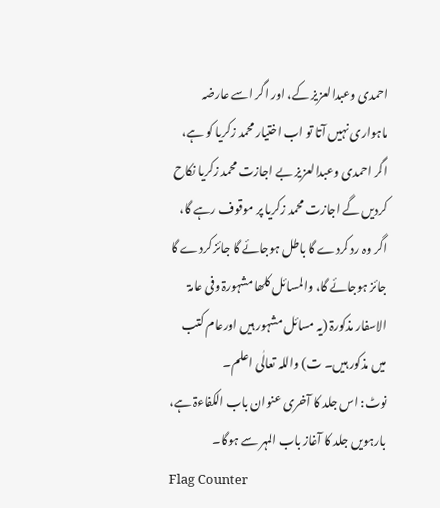احمدی وعبدالعزیز کے، اور اگر اسے عارضہ ماہواری نہیں آتا تو اب اختیار محمد زکریا کو ہے، اگر احمدی وعبدالعزیز بے اجازت محمد زکریا نکاح کردیں گے اجازت محمد زکریا پر موقوف رہے گا، اگر وہ رد کردے گا باطل ہوجائے گا جائز کردے گا جائز ہوجائے گا، والمسائل کلھا مشہورۃ وفی عامۃ الاسفار مذکورۃ (یہ مسائل مشہور ہیں اورعام کتب میں مذکور ہیں۔ ت) واللہ تعالٰی اعلم۔
نوٹ: اس جلد کا آخری عنوان باب الکفاءۃ ہے، بارہویں جلد کا آغاز باب المہر سے ہوگا۔
Flag Counter